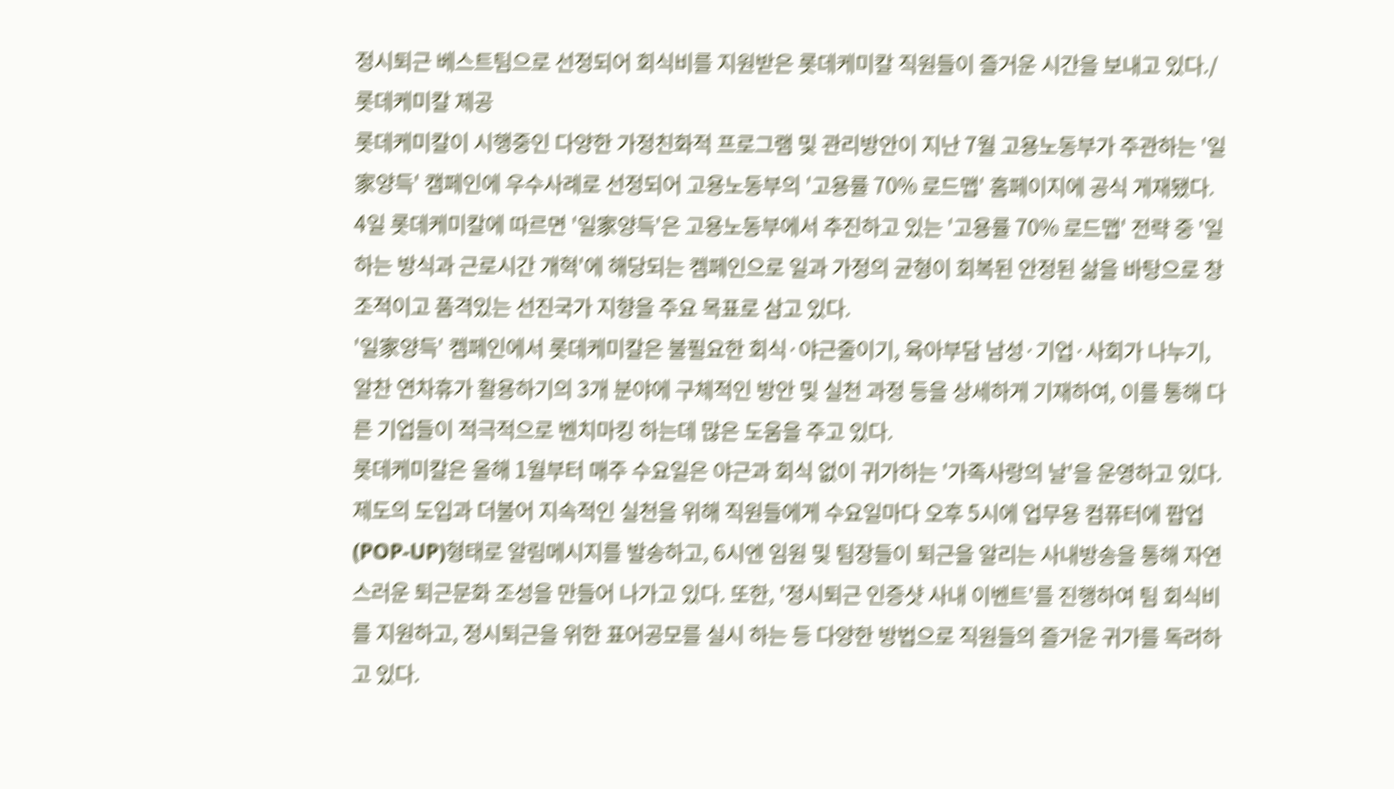정시퇴근 베스트팀으로 선정되어 회식비를 지원받은 롯데케미칼 직원들이 즐거운 시간을 보내고 있다./ 롯데케미칼 제공
롯데케미칼이 시행중인 다양한 가정친화적 프로그램 및 관리방안이 지난 7월 고용노동부가 주관하는 '일家양득' 캠페인에 우수사례로 선정되어 고용노동부의 '고용률 70% 로드맵' 홈페이지에 공식 게재됐다.
4일 롯데케미칼에 따르면 '일家양득'은 고용노동부에서 추진하고 있는 '고용률 70% 로드맵' 전략 중 '일하는 방식과 근로시간 개혁'에 해당되는 켐페인으로 일과 가정의 균형이 회복된 안정된 삶을 바탕으로 창조적이고 품격있는 선진국가 지향을 주요 목표로 삼고 있다.
'일家양득' 켐페인에서 롯데케미칼은 불필요한 회식·야근줄이기, 육아부담 남성·기업·사회가 나누기, 알찬 연차휴가 활용하기의 3개 분야에 구체적인 방안 및 실천 과정 등을 상세하게 기재하여, 이를 통해 다른 기업들이 적극적으로 벤치마킹 하는데 많은 도움을 주고 있다.
롯데케미칼은 올해 1월부터 매주 수요일은 야근과 회식 없이 귀가하는 '가족사랑의 날'을 운영하고 있다. 제도의 도입과 더불어 지속적인 실천을 위해 직원들에게 수요일마다 오후 5시에 업무용 컴퓨터에 팝업(POP-UP)형태로 알림메시지를 발송하고, 6시엔 임원 및 팀장들이 퇴근을 알리는 사내방송을 통해 자연스러운 퇴근문화 조성을 만들어 나가고 있다. 또한, '정시퇴근 인증샷 사내 이벤트'를 진행하여 팀 회식비를 지원하고, 정시퇴근을 위한 표어공모를 실시 하는 등 다양한 방법으로 직원들의 즐거운 귀가를 독려하고 있다.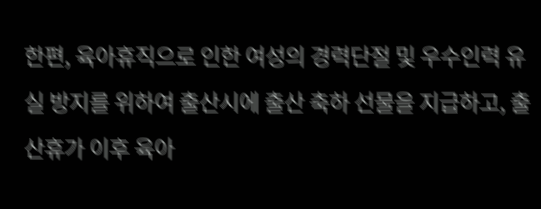한편, 육아휴직으로 인한 여성의 경력단절 및 우수인력 유실 방지를 위하여 출산시에 출산 축하 선물을 지급하고, 출산휴가 이후 육아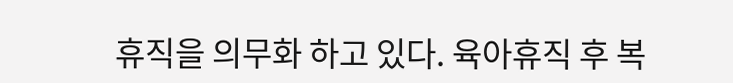휴직을 의무화 하고 있다. 육아휴직 후 복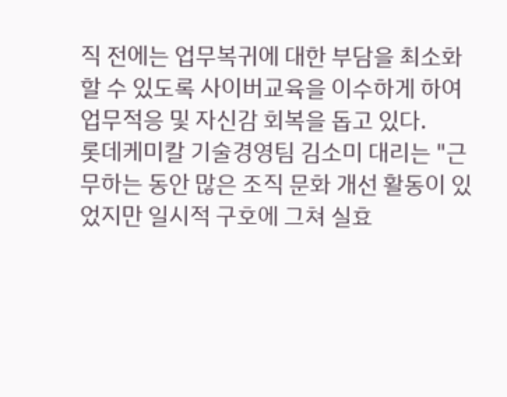직 전에는 업무복귀에 대한 부담을 최소화 할 수 있도록 사이버교육을 이수하게 하여 업무적응 및 자신감 회복을 돕고 있다.
롯데케미칼 기술경영팀 김소미 대리는 "근무하는 동안 많은 조직 문화 개선 활동이 있었지만 일시적 구호에 그쳐 실효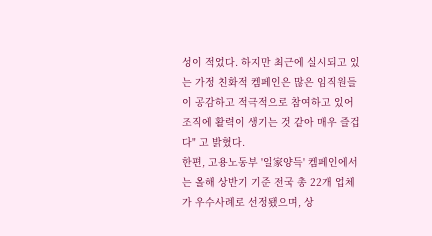성이 적었다. 하지만 최근에 실시되고 있는 가정 친화적 켐페인은 많은 임직원들이 공감하고 적극적으로 참여하고 있어 조직에 활력이 생기는 것 같아 매우 즐겁다" 고 밝혔다.
한편, 고용노동부 '일家양득' 켐페인에서는 올해 상반기 기준 전국 총 22개 업체가 우수사례로 선정됐으며, 상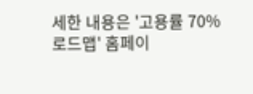세한 내용은 '고용률 70% 로드맵' 홈페이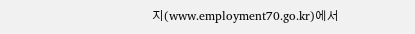지(www.employment70.go.kr)에서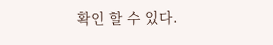확인 할 수 있다.